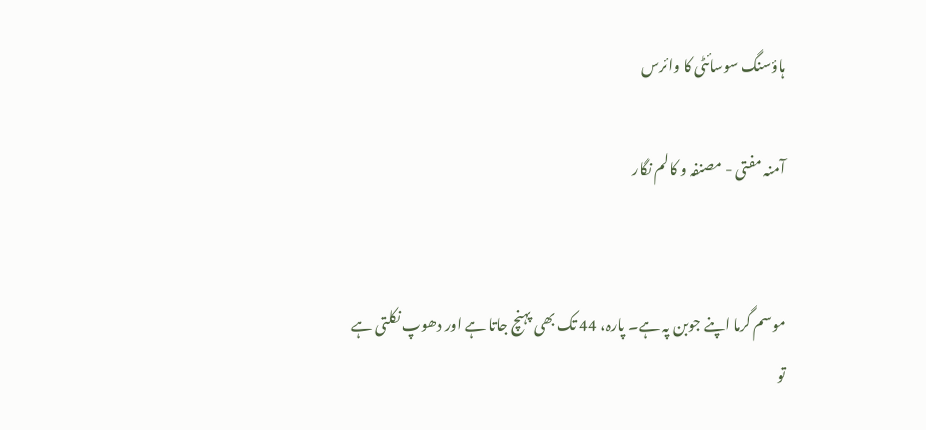ہاؤسنگ سوسائٹی کا وائرس

آمنہ مفتی - مصنفہ و کالم نگار


موسم گرما اپنے جوبن پہ ہے۔ پارہ، 44 تک بھی پہنچ جاتا ہے اور دھوپ نکلتی ہے تو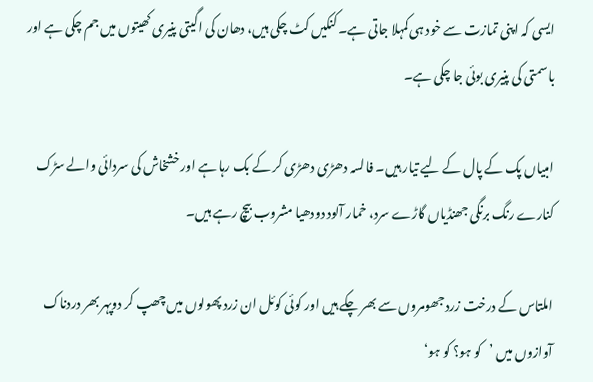ایسی کہ اپنی تمازت سے خود ہی کمہلا جاتی ہے۔ کنکیں کٹ چکی ہیں، دھان کی اگیتی پنیری کھیتوں میں جم چکی ہے اور باسمتی کی پنیری بوئی جا چکی ہے۔

امبیاں پک کے پال کے لیے تیار ہیں۔ فالسہ دھڑی دھڑی کر کے بک رہا ہے اور خشخاش کی سردائی والے سڑک کنارے رنگ برنگی جھنڈیاں گاڑے سرد، خمار آلود دودھیا مشروب بیچ رہے ہیں۔

املتاس کے درخت زرد جھومروں سے بھر چکے ہیں اور کوئی کوئل ان زرد پھولوں میں چھپ کر دوپہر بھر دردناک آوازوں میں ’کو ہو؟ کو ہو‘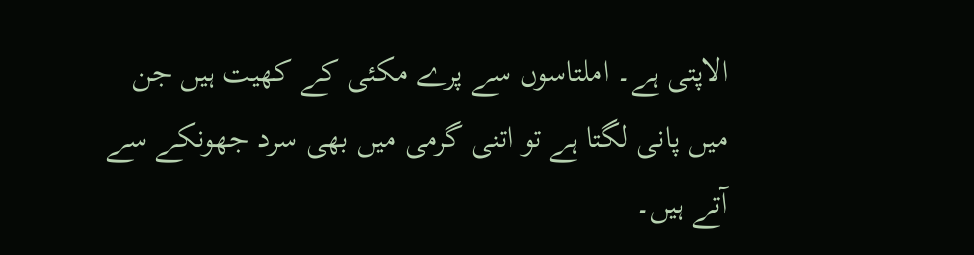الاپتی ہے۔ املتاسوں سے پرے مکئی کے کھیت ہیں جن میں پانی لگتا ہے تو اتنی گرمی میں بھی سرد جھونکے سے آتے ہیں۔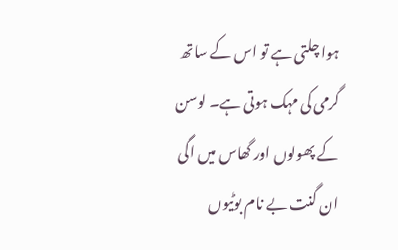ہوا چلتی ہے تو اس کے ساتھ گرمی کی مہک ہوتی ہے۔ لوسن کے پھولوں اور گھاس میں اگی ان گنت بے نام بوٹیوں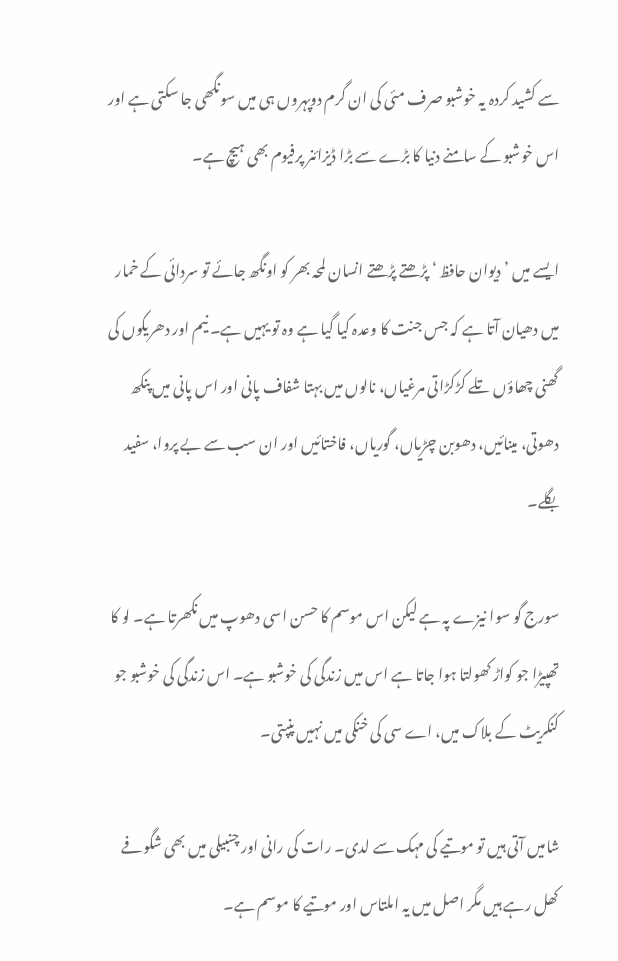سے کشید کردہ یہ خوشبو صرف مئی کی ان گرم دوپہروں ہی میں سونگھی جا سکتی ہے اور اس خوشبو کے سامنے دنیا کا بڑے سے بڑا ڈیزائنر پرفیوم بھی ہیچ ہے۔

ایسے میں ’دیوان حافظ ‘ پڑھتے پڑھتے انسان لمحہ بھر کو اونگھ جائے تو سردائی کے خمار میں دھیان آتا ہے کہ جس جنت کا وعدہ کیا گیا ہے وہ تو یہیں ہے۔ نیم اور دھریکوں کی گھنی چھاؤں تلے کڑکڑاتی مرغیاں، نالوں میں بہتا شفاف پانی اور اس پانی میں پنکھ دھوتی، مینائیں، دھوبن چڑیاں، گوریاں، فاختائیں اور ان سب سے بے پروا، سفید بگلے۔

سورج گو سوا نیزے پہ ہے لیکن اس موسم کا حسن اسی دھوپ میں نکھرتا ہے۔ لو کا تھپیڑا جو کواڑ کھولتا ہوا جاتا ہے اس میں زندگی کی خوشبو ہے۔ اس زندگی کی خوشبو جو کنکریٹ کے بلاک میں، اے سی کی خنکی میں نہیں پنپتی۔

شامیں آتی ہیں تو موتیے کی مہک سے لدی۔ رات کی رانی اور چنبیلی میں بھی شگوفے کھل رہے ہیں مگر اصل میں یہ املتاس اور موتیے کا موسم ہے۔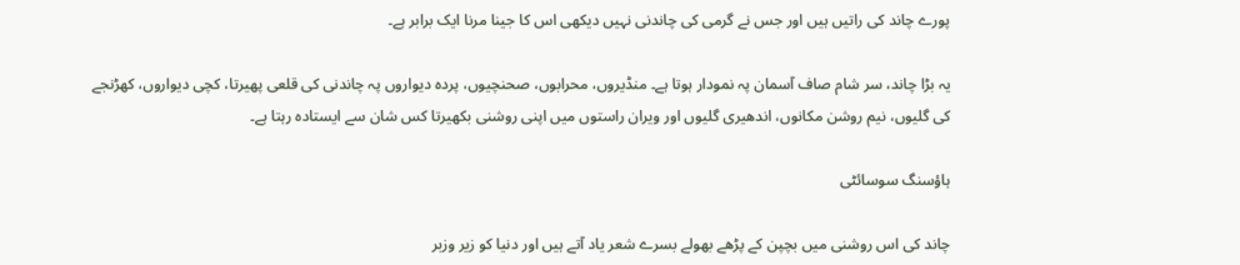پورے چاند کی راتیں ہیں اور جس نے گرمی کی چاندنی نہیں دیکھی اس کا جینا مرنا ایک برابر ہے۔

یہ بڑا چاند، سر شام صاف آسمان پہ نمودار ہوتا ہے۔ منڈیروں، محرابوں، صحنچیوں، پردہ دیواروں پہ چاندنی کی قلعی پھیرتا، کچی دیواروں، کھڑنجے کی گلیوں، نیم روشن مکانوں، اندھیری گلیوں اور ویران راستوں میں اپنی روشنی بکھیرتا کس شان سے ایستادہ رہتا ہے۔

ہاؤسنگ سوسائٹی

چاند کی اس روشنی میں بچپن کے پڑھے بھولے بسرے شعر یاد آتے ہیں اور دنیا کو زیر وزبر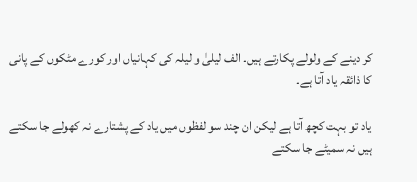کر دینے کے ولولے پکارتے ہیں۔ الف لیلیٰ و لیلہ کی کہانیاں اور کورے مٹکوں کے پانی کا ذائقہ یاد آتا ہے۔

یاد تو بہت کچھ آتا ہے لیکن ان چند سو لفظوں میں یاد کے پشتارے نہ کھولے جا سکتے ہیں نہ سمیٹے جا سکتے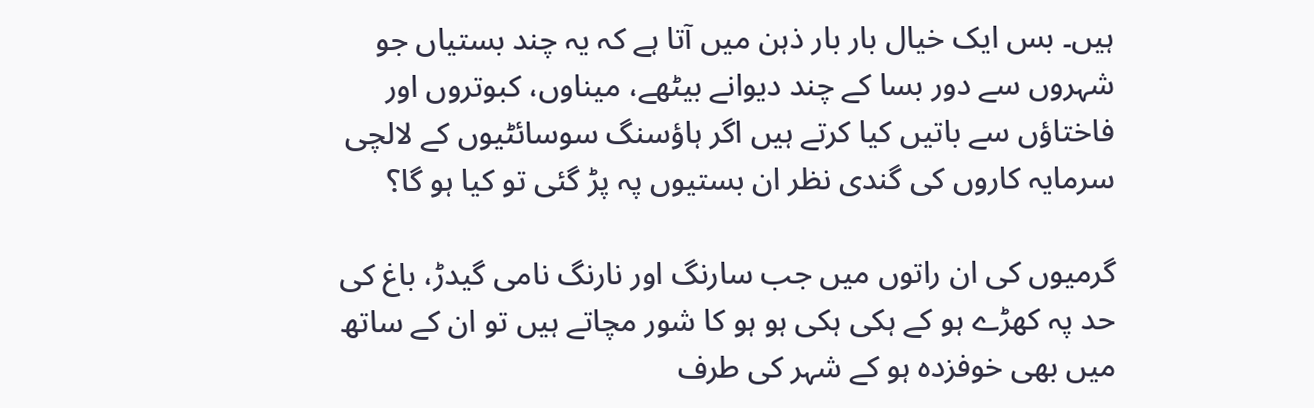ہیں۔ بس ایک خیال بار بار ذہن میں آتا ہے کہ یہ چند بستیاں جو شہروں سے دور بسا کے چند دیوانے بیٹھے، میناوں، کبوتروں اور فاختاؤں سے باتیں کیا کرتے ہیں اگر ہاؤسنگ سوسائٹیوں کے لالچی سرمایہ کاروں کی گندی نظر ان بستیوں پہ پڑ گئی تو کیا ہو گا؟

گرمیوں کی ان راتوں میں جب سارنگ اور نارنگ نامی گیدڑ، باغ کی حد پہ کھڑے ہو کے ہکی ہکی ہو ہو کا شور مچاتے ہیں تو ان کے ساتھ میں بھی خوفزدہ ہو کے شہر کی طرف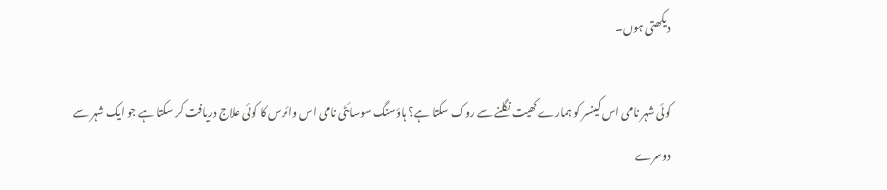دیکھتی ہوں۔

کوئی شہر نامی اس کینسر کو ہمارے کھیت نگلنے سے روک سکتا ہے؟ ہاؤسنگ سوسائٹی نامی اس وائرس کا کوئی علاج دریافت کر سکتا ہے جو ایک شہر سے دوسرے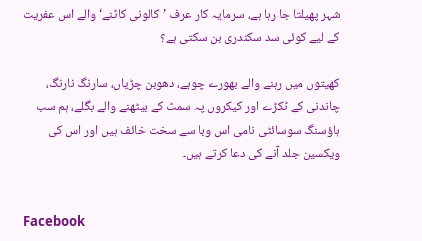شہر پھیلتا جا رہا ہے، سرمایہ کار عرف ’کالونی کاٹنے‘ والے اس عفریت کے لیے کوئی سد سکندری بن سکتی ہے؟

کھیتوں میں رہنے والے بھورے چوہے، دھوبن چڑیاں، سارنگ نارنگ، چاندنی کے ٹکڑے اور کیکروں پہ سمٹ کے بیٹھنے والے بگلے، ہم سب ہاؤسنگ سوسائٹی نامی اس وبا سے سخت خائف ہیں اور اس کی ویکسین جلد آنے کی دعا کرتے ہیں۔


Facebook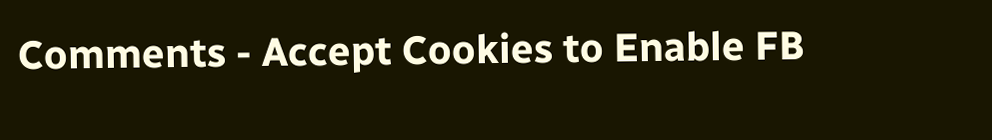Comments - Accept Cookies to Enable FB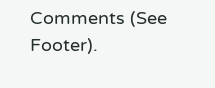Comments (See Footer).